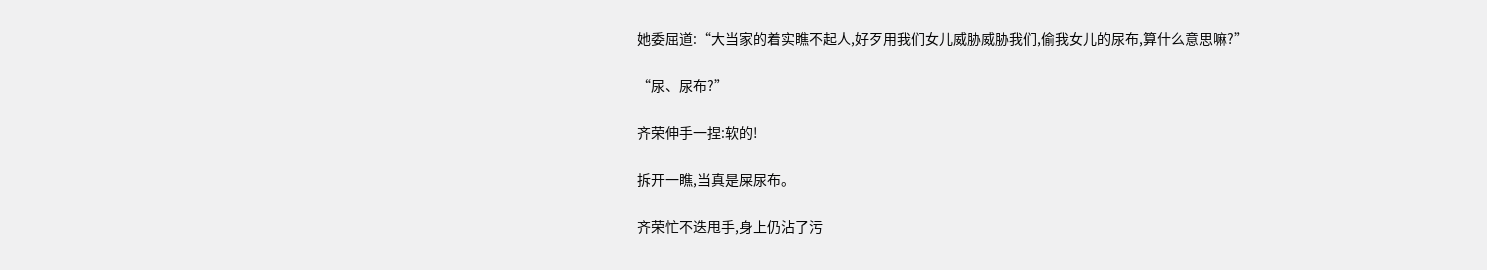她委屈道:“大当家的着实瞧不起人,好歹用我们女儿威胁威胁我们,偷我女儿的尿布,算什么意思嘛?”

“尿、尿布?”

齐荣伸手一捏:软的!

拆开一瞧,当真是屎尿布。

齐荣忙不迭甩手,身上仍沾了污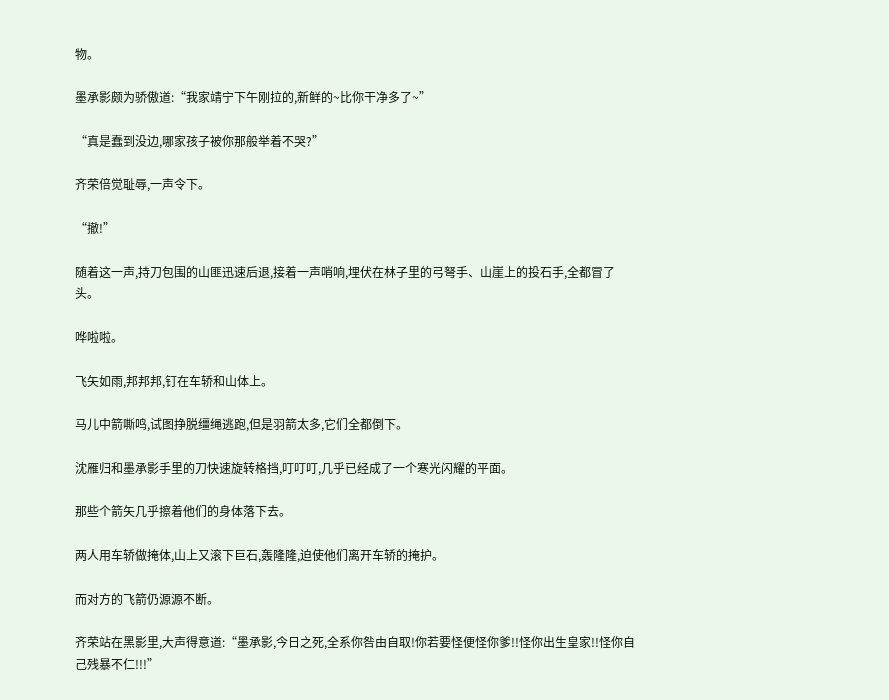物。

墨承影颇为骄傲道:“我家靖宁下午刚拉的,新鲜的~比你干净多了~”

“真是蠢到没边,哪家孩子被你那般举着不哭?”

齐荣倍觉耻辱,一声令下。

“撤!”

随着这一声,持刀包围的山匪迅速后退,接着一声哨响,埋伏在林子里的弓弩手、山崖上的投石手,全都冒了头。

哗啦啦。

飞矢如雨,邦邦邦,钉在车轿和山体上。

马儿中箭嘶鸣,试图挣脱缰绳逃跑,但是羽箭太多,它们全都倒下。

沈雁归和墨承影手里的刀快速旋转格挡,叮叮叮,几乎已经成了一个寒光闪耀的平面。

那些个箭矢几乎擦着他们的身体落下去。

两人用车轿做掩体,山上又滚下巨石,轰隆隆,迫使他们离开车轿的掩护。

而对方的飞箭仍源源不断。

齐荣站在黑影里,大声得意道:“墨承影,今日之死,全系你咎由自取!你若要怪便怪你爹!!怪你出生皇家!!怪你自己残暴不仁!!!”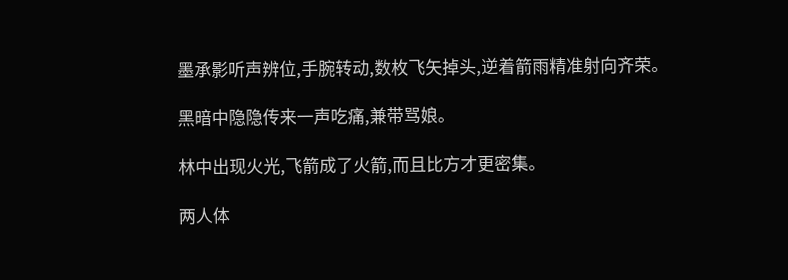墨承影听声辨位,手腕转动,数枚飞矢掉头,逆着箭雨精准射向齐荣。

黑暗中隐隐传来一声吃痛,兼带骂娘。

林中出现火光,飞箭成了火箭,而且比方才更密集。

两人体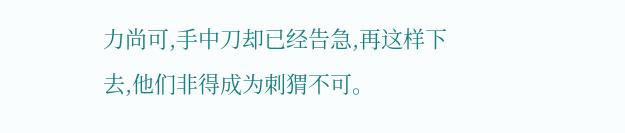力尚可,手中刀却已经告急,再这样下去,他们非得成为刺猬不可。